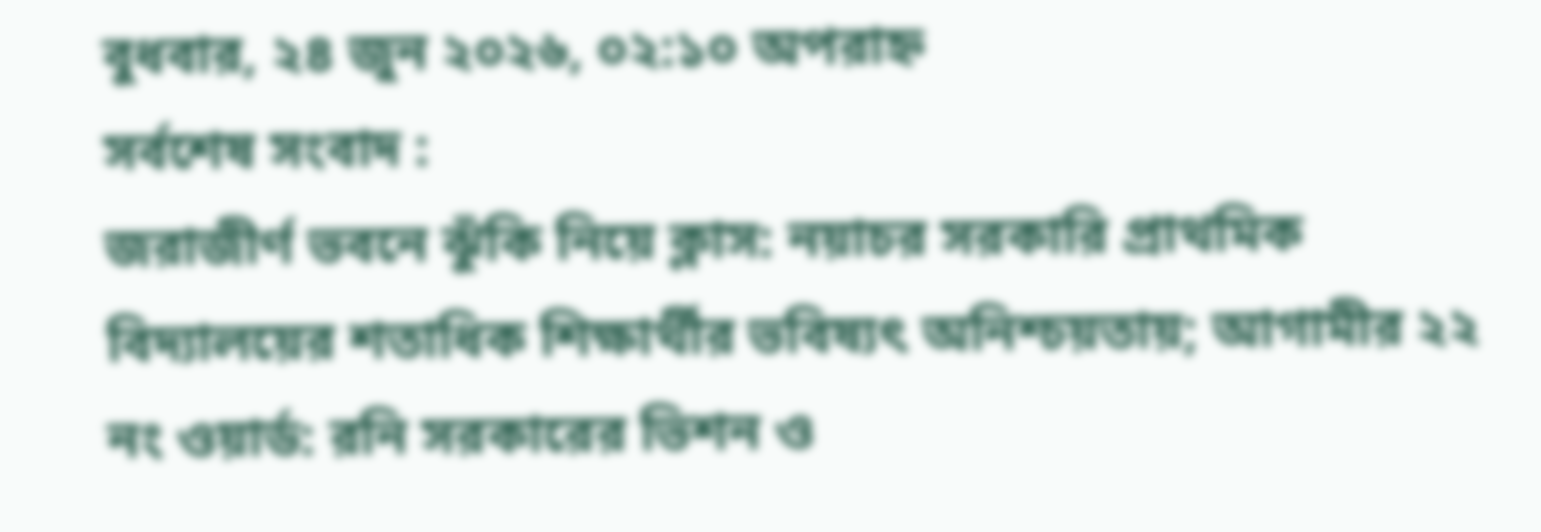বুধবার, ২৪ জুন ২০২৬, ০২:১০ অপরাহ্ন
সর্বশেষ সংবাদ :
জরাজীর্ণ ভবনে ঝুঁকি নিয়ে ক্লাস: নয়াচর সরকারি প্রাথমিক বিদ্যালয়ের শতাধিক শিক্ষার্থীর ভবিষ্যৎ অনিশ্চয়তায়; আগামীর ২২ নং ওয়ার্ড: রনি সরকারের ভিশন ও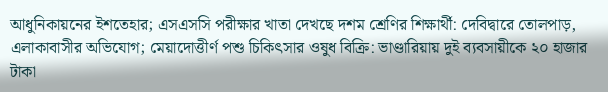আধুনিকায়নের ইশতেহার; এসএসসি পরীক্ষার খাতা দেখছে দশম শ্রেণির শিক্ষার্থী: দেবিদ্বারে তোলপাড়, এলাকাবাসীর অভিযোগ; মেয়াদোত্তীর্ণ পশু চিকিৎসার ওষুধ বিক্রি: ভাণ্ডারিয়ায় দুই ব্যবসায়ীকে ২০ হাজার টাকা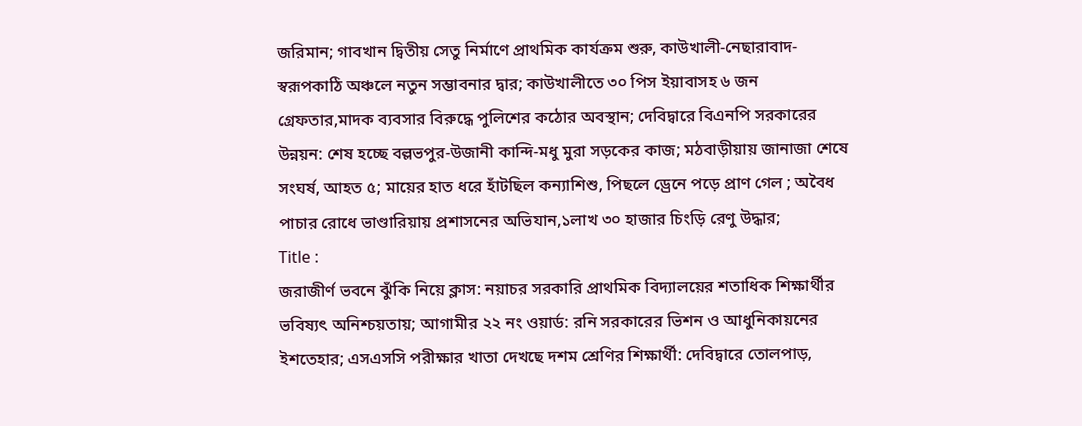জরিমান; গাবখান দ্বিতীয় সেতু নির্মাণে প্রাথমিক কার্যক্রম শুরু, কাউখালী-নেছারাবাদ-স্বরূপকাঠি অঞ্চলে নতুন সম্ভাবনার দ্বার; কাউখালীতে ৩০ পিস ইয়াবাসহ ৬ জন গ্রেফতার,মাদক ব্যবসার বিরুদ্ধে পুলিশের কঠোর অবস্থান; দেবিদ্বারে বিএনপি সরকারের উন্নয়ন: শেষ হচ্ছে বল্লভপুর-উজানী কান্দি-মধু মুরা সড়কের কাজ; মঠবাড়ীয়ায় জানাজা শেষে সংঘর্ষ, আহত ৫; মায়ের হাত ধরে হাঁটছিল কন্যাশিশু, পিছলে ড্রেনে পড়ে প্রাণ গেল ; অবৈধ পাচার রোধে ভাণ্ডারিয়ায় প্রশাসনের অভিযান,১লাখ ৩০ হাজার চিংড়ি রেণু উদ্ধার;
Title :
জরাজীর্ণ ভবনে ঝুঁকি নিয়ে ক্লাস: নয়াচর সরকারি প্রাথমিক বিদ্যালয়ের শতাধিক শিক্ষার্থীর ভবিষ্যৎ অনিশ্চয়তায়; আগামীর ২২ নং ওয়ার্ড: রনি সরকারের ভিশন ও আধুনিকায়নের ইশতেহার; এসএসসি পরীক্ষার খাতা দেখছে দশম শ্রেণির শিক্ষার্থী: দেবিদ্বারে তোলপাড়,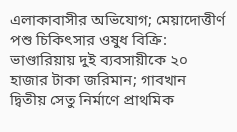এলাকাবাসীর অভিযোগ; মেয়াদোত্তীর্ণ পশু চিকিৎসার ওষুধ বিক্রি: ভাণ্ডারিয়ায় দুই ব্যবসায়ীকে ২০ হাজার টাকা জরিমান; গাবখান দ্বিতীয় সেতু নির্মাণে প্রাথমিক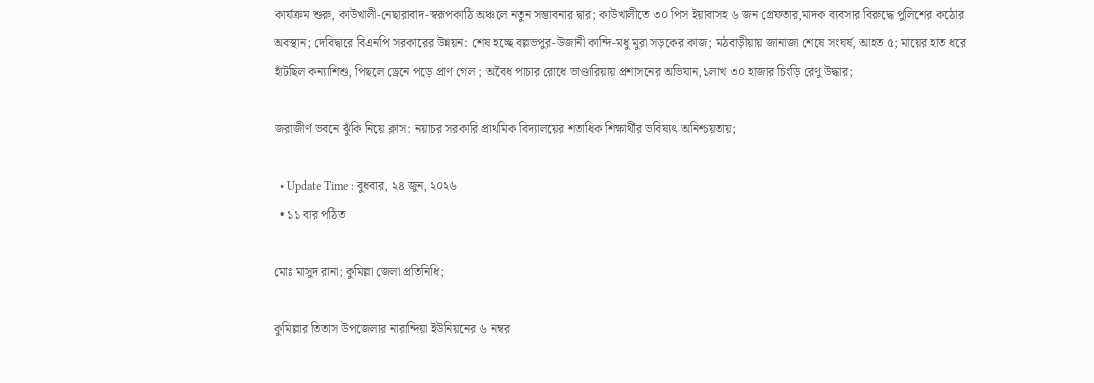কার্যক্রম শুরু, কাউখালী-নেছারাবাদ-স্বরূপকাঠি অঞ্চলে নতুন সম্ভাবনার দ্বার; কাউখালীতে ৩০ পিস ইয়াবাসহ ৬ জন গ্রেফতার,মাদক ব্যবসার বিরুদ্ধে পুলিশের কঠোর অবস্থান; দেবিদ্বারে বিএনপি সরকারের উন্নয়ন: শেষ হচ্ছে বল্লভপুর-উজানী কান্দি-মধু মুরা সড়কের কাজ; মঠবাড়ীয়ায় জানাজা শেষে সংঘর্ষ, আহত ৫; মায়ের হাত ধরে হাঁটছিল কন্যাশিশু, পিছলে ড্রেনে পড়ে প্রাণ গেল ; অবৈধ পাচার রোধে ভাণ্ডারিয়ায় প্রশাসনের অভিযান,১লাখ ৩০ হাজার চিংড়ি রেণু উদ্ধার;

জরাজীর্ণ ভবনে ঝুঁকি নিয়ে ক্লাস: নয়াচর সরকারি প্রাথমিক বিদ্যালয়ের শতাধিক শিক্ষার্থীর ভবিষ্যৎ অনিশ্চয়তায়;

  • Update Time : বুধবার, ২৪ জুন, ২০২৬
  • ১১ বার পঠিত

মোঃ মাসুদ রানা; কুমিল্লা জেলা প্রতিনিধি;

কুমিল্লার তিতাস উপজেলার নারান্দিয়া ইউনিয়নের ৬ নম্বর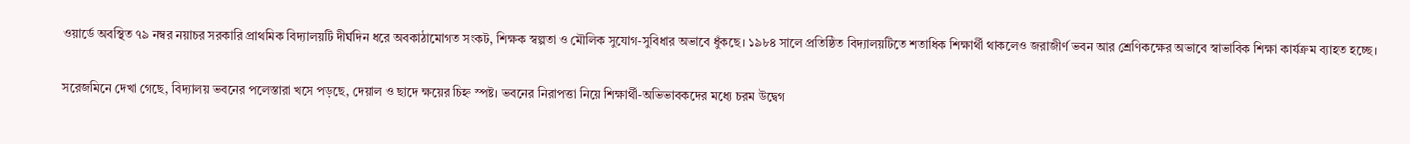ওয়ার্ডে অবস্থিত ৭৯ নম্বর নয়াচর সরকারি প্রাথমিক বিদ্যালয়টি দীর্ঘদিন ধরে অবকাঠামোগত সংকট, শিক্ষক স্বল্পতা ও মৌলিক সুযোগ-সুবিধার অভাবে ধুঁকছে। ১৯৮৪ সালে প্রতিষ্ঠিত বিদ্যালয়টিতে শতাধিক শিক্ষার্থী থাকলেও জরাজীর্ণ ভবন আর শ্রেণিকক্ষের অভাবে স্বাভাবিক শিক্ষা কার্যক্রম ব্যাহত হচ্ছে।

সরেজমিনে দেখা গেছে, বিদ্যালয় ভবনের পলেস্তারা খসে পড়ছে, দেয়াল ও ছাদে ক্ষয়ের চিহ্ন স্পষ্ট। ভবনের নিরাপত্তা নিয়ে শিক্ষার্থী-অভিভাবকদের মধ্যে চরম উদ্বেগ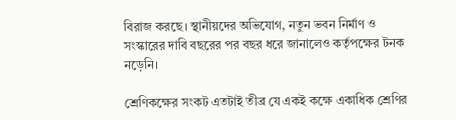বিরাজ করছে। স্থানীয়দের অভিযোগ, নতুন ভবন নির্মাণ ও সংস্কারের দাবি বছরের পর বছর ধরে জানালেও কর্তৃপক্ষের টনক নড়েনি।

শ্রেণিকক্ষের সংকট এতটাই তীব্র যে একই কক্ষে একাধিক শ্রেণির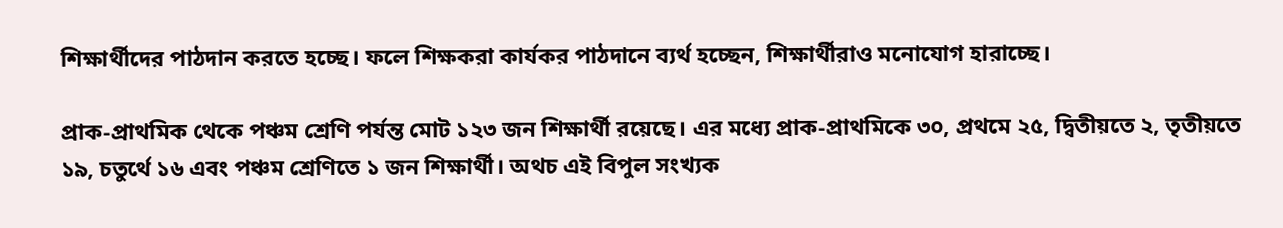শিক্ষার্থীদের পাঠদান করতে হচ্ছে। ফলে শিক্ষকরা কার্যকর পাঠদানে ব্যর্থ হচ্ছেন, শিক্ষার্থীরাও মনোযোগ হারাচ্ছে।

প্রাক-প্রাথমিক থেকে পঞ্চম শ্রেণি পর্যন্ত মোট ১২৩ জন শিক্ষার্থী রয়েছে। এর মধ্যে প্রাক-প্রাথমিকে ৩০, প্রথমে ২৫, দ্বিতীয়তে ২, তৃতীয়তে ১৯, চতুর্থে ১৬ এবং পঞ্চম শ্রেণিতে ১ জন শিক্ষার্থী। অথচ এই বিপুল সংখ্যক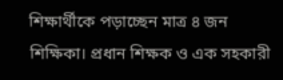শিক্ষার্থীকে পড়াচ্ছেন মাত্র ৪ জন শিক্ষিকা। প্রধান শিক্ষক ও এক সহকারী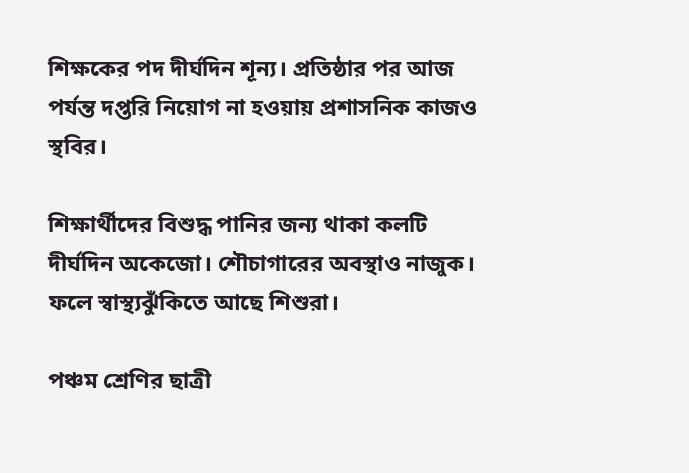শিক্ষকের পদ দীর্ঘদিন শূন্য। প্রতিষ্ঠার পর আজ পর্যন্ত দপ্তরি নিয়োগ না হওয়ায় প্রশাসনিক কাজও স্থবির।

শিক্ষার্থীদের বিশুদ্ধ পানির জন্য থাকা কলটি দীর্ঘদিন অকেজো। শৌচাগারের অবস্থাও নাজুক। ফলে স্বাস্থ্যঝুঁকিতে আছে শিশুরা।

পঞ্চম শ্রেণির ছাত্রী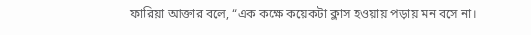ফারিয়া আক্তার বলে, “এক কক্ষে কয়েকটা ক্লাস হওয়ায় পড়ায় মন বসে না।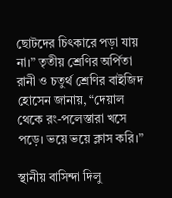ছোটদের চিৎকারে পড়া যায় না।” তৃতীয় শ্রেণির অর্পিতা রানী ও চতুর্থ শ্রেণির বাইজিদ হোসেন জানায়, “দেয়াল থেকে রং-পলেস্তারা খসে পড়ে। ভয়ে ভয়ে ক্লাস করি।”

স্থানীয় বাসিন্দা দিলু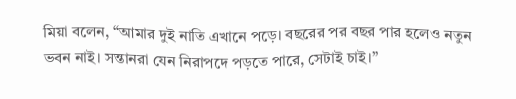মিয়া বলেন, “আমার দুই নাতি এখানে পড়ে। বছরের পর বছর পার হলেও নতুন ভবন নাই। সন্তানরা যেন নিরাপদে পড়তে পারে, সেটাই চাই।”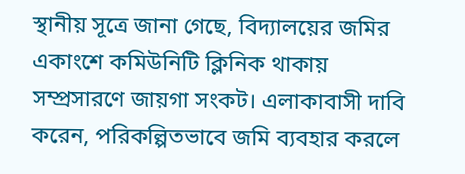স্থানীয় সূত্রে জানা গেছে, বিদ্যালয়ের জমির একাংশে কমিউনিটি ক্লিনিক থাকায় সম্প্রসারণে জায়গা সংকট। এলাকাবাসী দাবি করেন, পরিকল্পিতভাবে জমি ব্যবহার করলে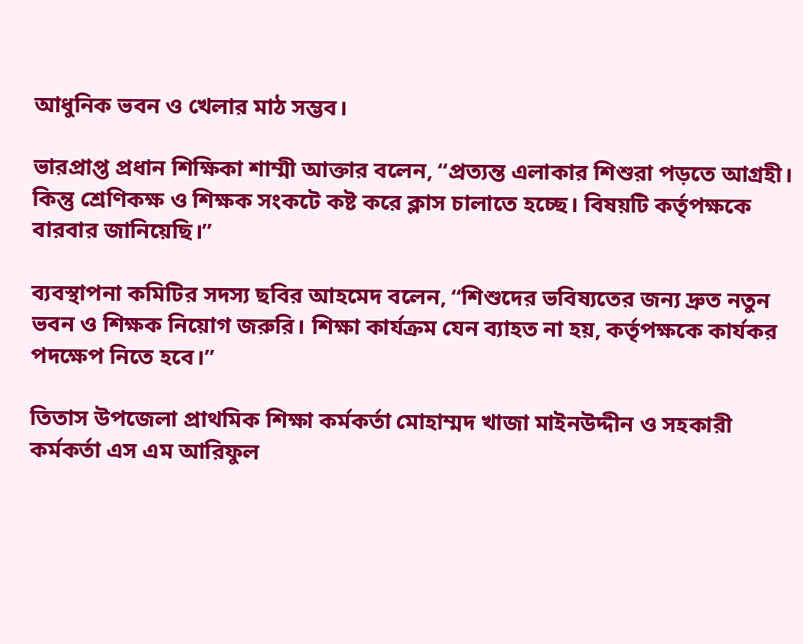আধুনিক ভবন ও খেলার মাঠ সম্ভব।

ভারপ্রাপ্ত প্রধান শিক্ষিকা শাম্মী আক্তার বলেন, “প্রত্যন্ত এলাকার শিশুরা পড়তে আগ্রহী। কিন্তু শ্রেণিকক্ষ ও শিক্ষক সংকটে কষ্ট করে ক্লাস চালাতে হচ্ছে। বিষয়টি কর্তৃপক্ষকে বারবার জানিয়েছি।”

ব্যবস্থাপনা কমিটির সদস্য ছবির আহমেদ বলেন, “শিশুদের ভবিষ্যতের জন্য দ্রুত নতুন ভবন ও শিক্ষক নিয়োগ জরুরি। শিক্ষা কার্যক্রম যেন ব্যাহত না হয়, কর্তৃপক্ষকে কার্যকর পদক্ষেপ নিতে হবে।”

তিতাস উপজেলা প্রাথমিক শিক্ষা কর্মকর্তা মোহাম্মদ খাজা মাইনউদ্দীন ও সহকারী কর্মকর্তা এস এম আরিফুল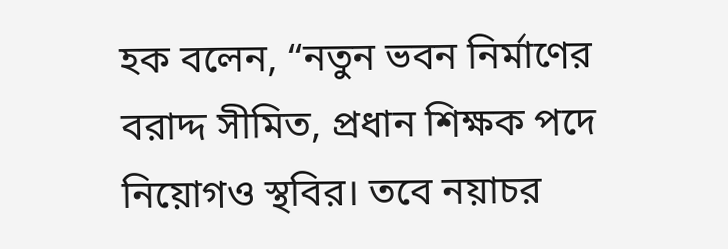হক বলেন, “নতুন ভবন নির্মাণের বরাদ্দ সীমিত, প্রধান শিক্ষক পদে নিয়োগও স্থবির। তবে নয়াচর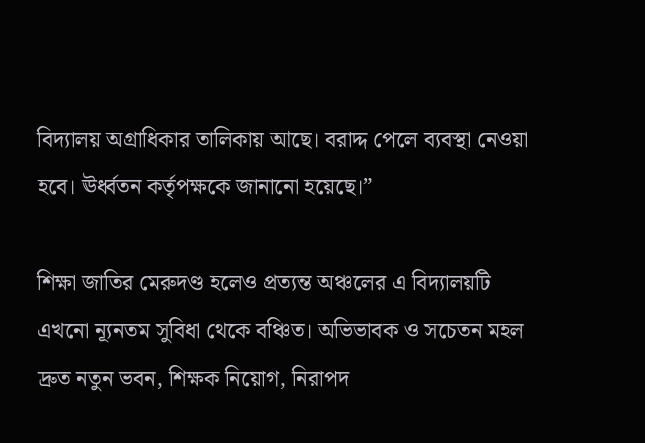বিদ্যালয় অগ্রাধিকার তালিকায় আছে। বরাদ্দ পেলে ব্যবস্থা নেওয়া হবে। ঊর্ধ্বতন কর্তৃপক্ষকে জানানো হয়েছে।”

শিক্ষা জাতির মেরুদণ্ড হলেও প্রত্যন্ত অঞ্চলের এ বিদ্যালয়টি এখনো ন্যূনতম সুবিধা থেকে বঞ্চিত। অভিভাবক ও সচেতন মহল দ্রুত নতুন ভবন, শিক্ষক নিয়োগ, নিরাপদ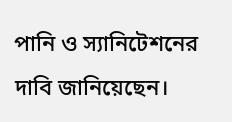পানি ও স্যানিটেশনের দাবি জানিয়েছেন।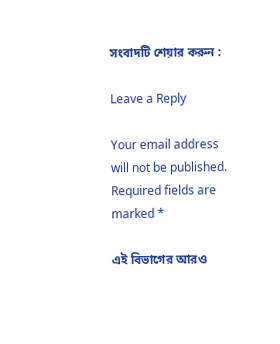সংবাদটি শেয়ার করুন :

Leave a Reply

Your email address will not be published. Required fields are marked *

এই বিভাগের আরও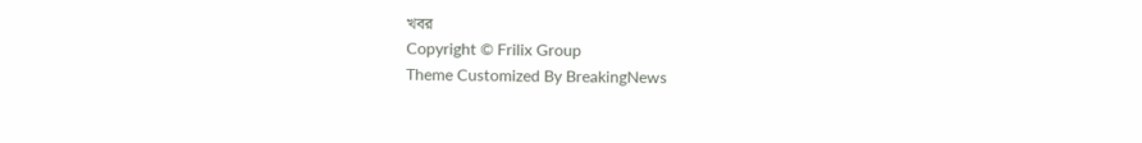খবর
Copyright © Frilix Group
Theme Customized By BreakingNews